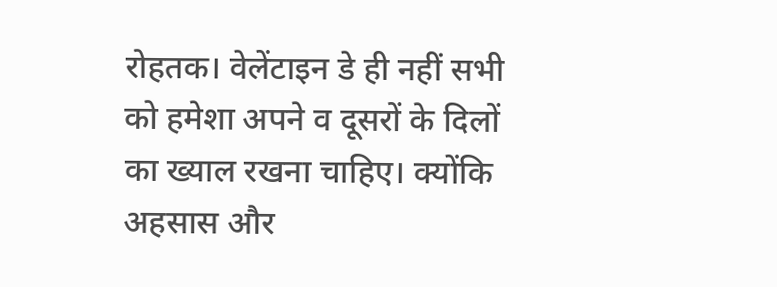रोहतक। वेलेंटाइन डे ही नहीं सभी को हमेशा अपने व दूसरों के दिलों का ख्याल रखना चाहिए। क्योंकि अहसास और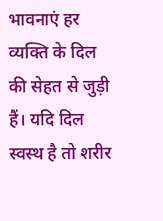भावनाएं हर व्यक्ति के दिल की सेहत से जुड़ी हैं। यदि दिल स्वस्थ है तो शरीर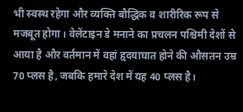भी स्वस्थ रहेगा और व्यक्ति बौद्धिक व शारीरिक रूप से मजबूत होगा। वेलेंटाइन डे मनाने का प्रचलन पश्चिमी देशों से आया है और वर्तमान में वहां हृदयाघात होने की औसतन उम्र 70 प्लस है, जबकि हमारे देश में यह 40 प्लस है।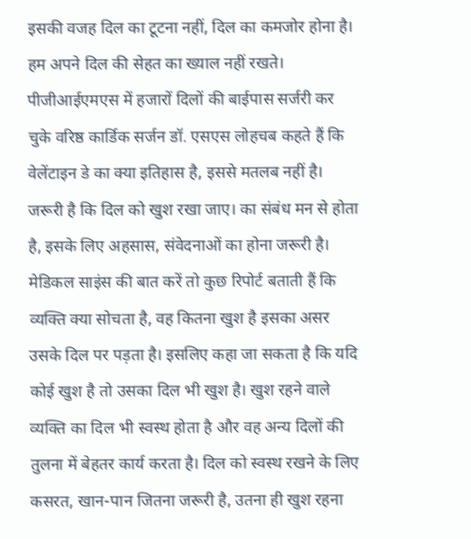इसकी वजह दिल का टूटना नहीं, दिल का कमजोर होना है। हम अपने दिल की सेहत का ख्याल नहीं रखते।
पीजीआईएमएस में हजारों दिलों की बाईपास सर्जरी कर चुके वरिष्ठ कार्डिक सर्जन डॉ. एसएस लोहचब कहते हैं कि वेलेंटाइन डे का क्या इतिहास है, इससे मतलब नहीं है। जरूरी है कि दिल को खुश रखा जाए। का संबंध मन से होता है, इसके लिए अहसास, संवेदनाओं का होना जरूरी है। मेडिकल साइंस की बात करें तो कुछ रिपोर्ट बताती हैं कि व्यक्ति क्या सोचता है, वह कितना खुश है इसका असर उसके दिल पर पड़ता है। इसलिए कहा जा सकता है कि यदि कोई खुश है तो उसका दिल भी खुश है। खुश रहने वाले व्यक्ति का दिल भी स्वस्थ होता है और वह अन्य दिलों की तुलना में बेहतर कार्य करता है। दिल को स्वस्थ रखने के लिए कसरत, खान-पान जितना जरूरी है, उतना ही खुश रहना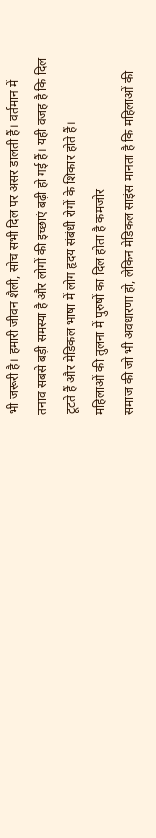भी जरूरी है। हमारी जीवन शैली, सोच सभी दिल पर असर डालती हैं। वर्तमान में तनाव सबसे बड़ी समस्या है और लोगों की इच्छाएं बढ़ी हो गई हैं। यही वजह है कि दिल टूटते हैं और मेडिकल भाषा में लोग हृदय संबंधी रोगों के शिकार होते हैं।
महिलाओं की तुलना में पुरुषों का दिल होता है कमजोर
समाज की जो भी अवधारणा हो, लेकिन मेडिकल साइंस मानता है कि महिलाओं की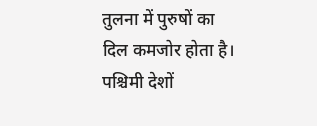तुलना में पुरुषों का दिल कमजोर होता है। पश्चिमी देशों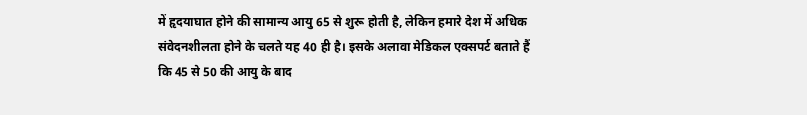में हृदयाघात होने की सामान्य आयु 65 से शुरू होती है, लेकिन हमारे देश में अधिक संवेदनशीलता होने के चलते यह 40 ही है। इसके अलावा मेडिकल एक्सपर्ट बताते हैं कि 45 से 50 की आयु के बाद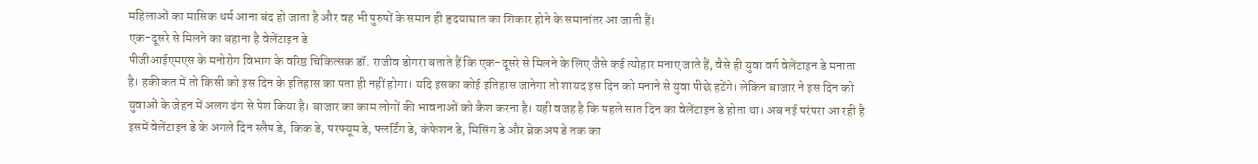महिलाओं का मासिक धर्म आना बंद हो जाता है और वह भी पुरुषों के समान ही हृदयाघात का शिकार होने के समानांतर आ जाती हैं।
एक-दूसरे से मिलने का बहाना है वेलेंटाइन डे
पीजीआईएमएस के मनोरोग विभाग के वरिष्ठ चिकित्सक डॉ. राजीव डोगरा बताते हैं कि एक-दूसरे से मिलने के लिए जैसे कई त्योहार मनाए जाते हैं, वैसे ही युवा वर्ग वेलेंटाइन डे मनाता है। हकीकत में तो किसी को इस दिन के इतिहास का पता ही नहीं होगा। यदि इसका कोई इतिहास जानेगा तो शायद इस दिन को मनाने से युवा पीछे हटेंगे। लेकिन बाजार ने इस दिन को युवाओं के जेहन में अलग ढंग से पेश किया है। बाजार का काम लोगों की भावनाओं को कैश करना है। यही वजह है कि पहले सात दिन का वेलेंटाइन डे होता था। अब नई परंपरा आ रही है इसमें वेलेंटाइन डे के अगले दिन स्लैप डे, किक डे, परफ्यूम डे, फ्लर्टिंग डे, कंफेशन डे, मिसिंग डे और ब्रेकअप डे तक का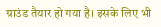ग्राउंड तैयार हो गया है। इसके लिए भी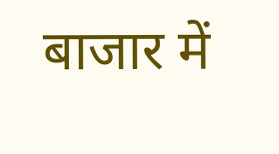बाजार में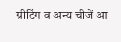ग्रीटिंग व अन्य चीजें आ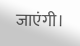जाएंगी।